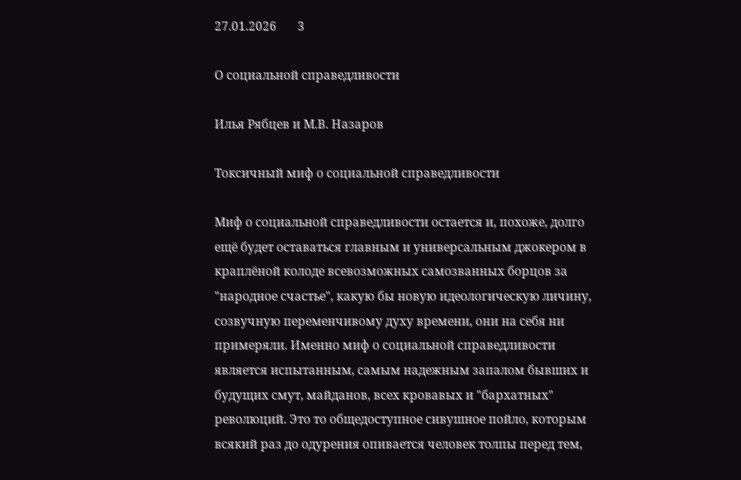27.01.2026       3

О социальной справедливости

Илья Рябцев и М.В. Назаров

Токсичный миф о социальной справедливости

Миф о социальной справедливости остается и, похоже, долго ещё будет оставаться главным и универсальным джокером в краплёной колоде всевозможных самозванных борцов за "народное счастье", какую бы новую идеологическую личину, созвучную переменчивому духу времени, они на себя ни примеряли. Именно миф о социальной справедливости является испытанным, самым надежным запалом бывших и будущих смут, майданов, всех кровавых и "бархатных" революций. Это то общедоступное сивушное пойло, которым всякий раз до одурения опивается человек толпы перед тем,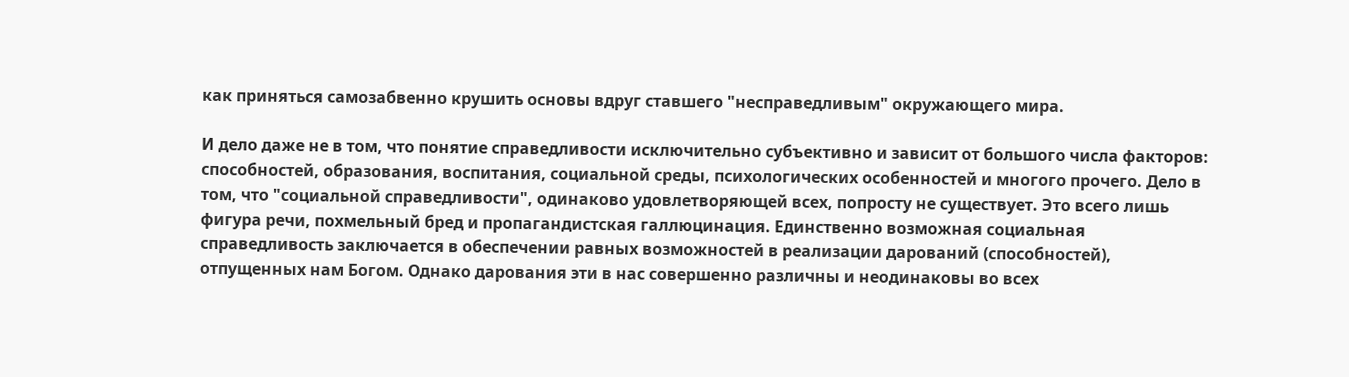как приняться самозабвенно крушить основы вдруг ставшего "несправедливым" окружающего мира.

И дело даже не в том, что понятие справедливости исключительно субъективно и зависит от большого числа факторов: способностей, образования, воспитания, социальной среды, психологических особенностей и многого прочего. Дело в том, что "социальной справедливости", одинаково удовлетворяющей всех, попросту не существует. Это всего лишь фигура речи, похмельный бред и пропагандистская галлюцинация. Единственно возможная социальная справедливость заключается в обеспечении равных возможностей в реализации дарований (способностей), отпущенных нам Богом. Однако дарования эти в нас совершенно различны и неодинаковы во всех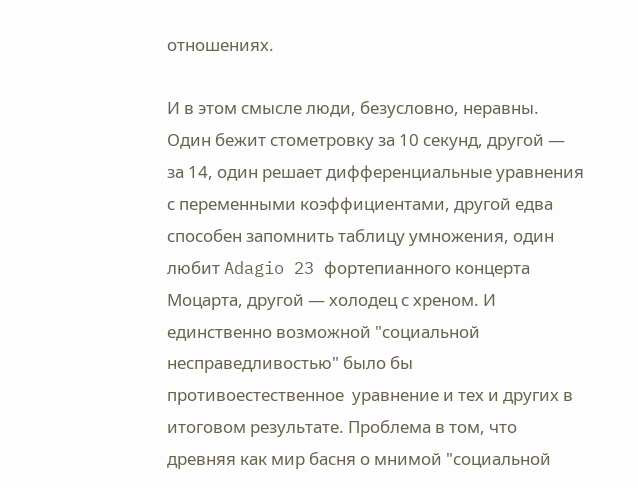отношениях.

И в этом смысле люди, безусловно, неравны. Один бежит стометровку за 10 секунд, другой — за 14, один решает дифференциальные уравнения с переменными коэффициентами, другой едва способен запомнить таблицу умножения, один любит Adagio 23 фортепианного концерта Моцарта, другой — холодец с хреном. И единственно возможной "социальной несправедливостью" было бы противоестественное  уравнение и тех и других в итоговом результате. Проблема в том, что древняя как мир басня о мнимой "социальной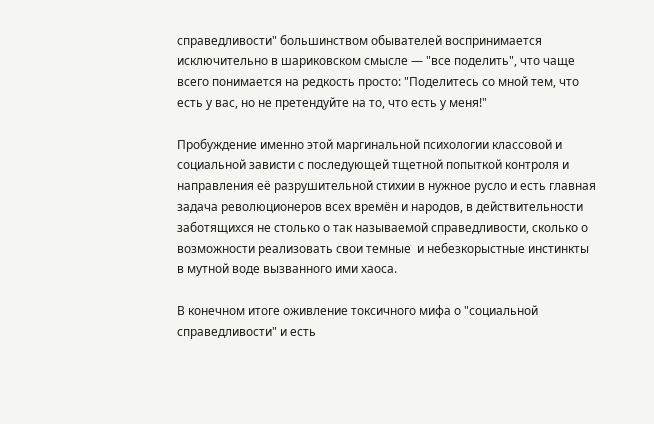справедливости" большинством обывателей воспринимается исключительно в шариковском смысле — "все поделить", что чаще всего понимается на редкость просто: "Поделитесь со мной тем, что есть у вас, но не претендуйте на то, что есть у меня!"

Пробуждение именно этой маргинальной психологии классовой и социальной зависти с последующей тщетной попыткой контроля и направления её разрушительной стихии в нужное русло и есть главная задача революционеров всех времён и народов, в действительности заботящихся не столько о так называемой справедливости, сколько о возможности реализовать свои темные  и небезкорыстные инстинкты в мутной воде вызванного ими хаоса.

В конечном итоге оживление токсичного мифа о "социальной справедливости" и есть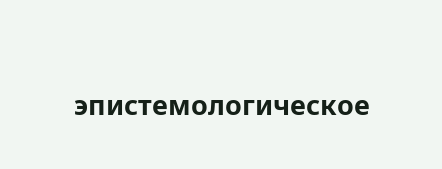эпистемологическое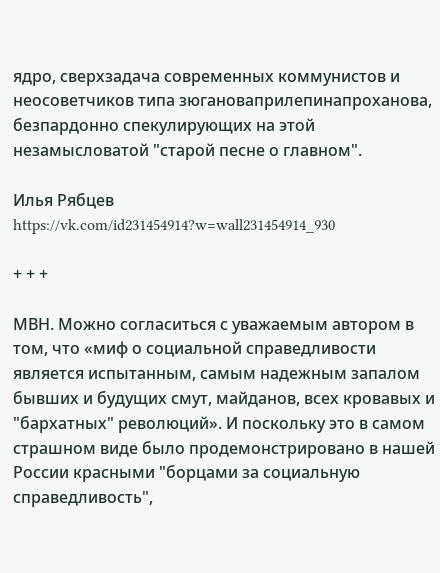ядро, сверхзадача современных коммунистов и неосоветчиков типа зюгановаприлепинапроханова, безпардонно спекулирующих на этой незамысловатой "старой песне о главном".

Илья Рябцев
https://vk.com/id231454914?w=wall231454914_930

+ + +

МВН. Можно согласиться с уважаемым автором в том, что «миф о социальной справедливости является испытанным, самым надежным запалом бывших и будущих смут, майданов, всех кровавых и "бархатных" революций». И поскольку это в самом страшном виде было продемонстрировано в нашей России красными "борцами за социальную справедливость",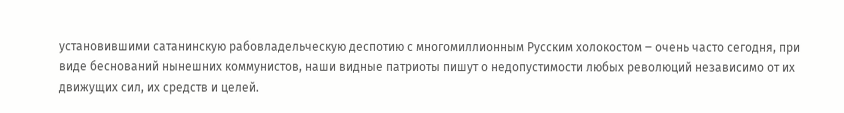установившими сатанинскую рабовладельческую деспотию с многомиллионным Русским холокостом ‒ очень часто сегодня, при виде беснований нынешних коммунистов, наши видные патриоты пишут о недопустимости любых революций независимо от их движущих сил, их средств и целей.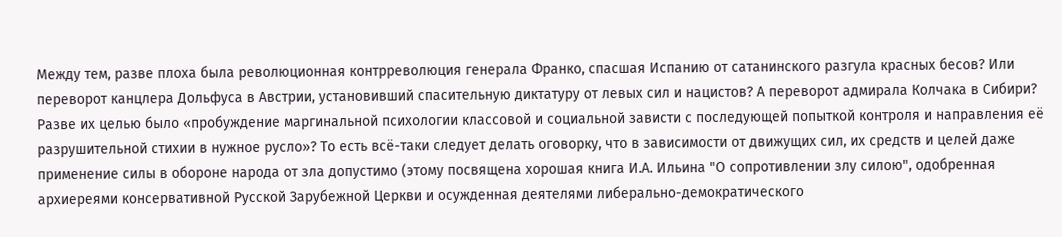Между тем, разве плоха была революционная контрреволюция генерала Франко, спасшая Испанию от сатанинского разгула красных бесов? Или переворот канцлера Дольфуса в Австрии, установивший спасительную диктатуру от левых сил и нацистов? А переворот адмирала Колчака в Сибири? Разве их целью было «пробуждение маргинальной психологии классовой и социальной зависти с последующей попыткой контроля и направления её разрушительной стихии в нужное русло»? То есть всё-таки следует делать оговорку, что в зависимости от движущих сил, их средств и целей даже применение силы в обороне народа от зла допустимо (этому посвящена хорошая книга И.А. Ильина "О сопротивлении злу силою", одобренная архиереями консервативной Русской Зарубежной Церкви и осужденная деятелями либерально-демократического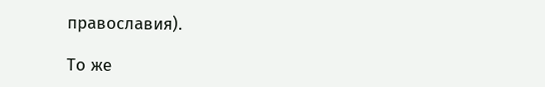православия).

То же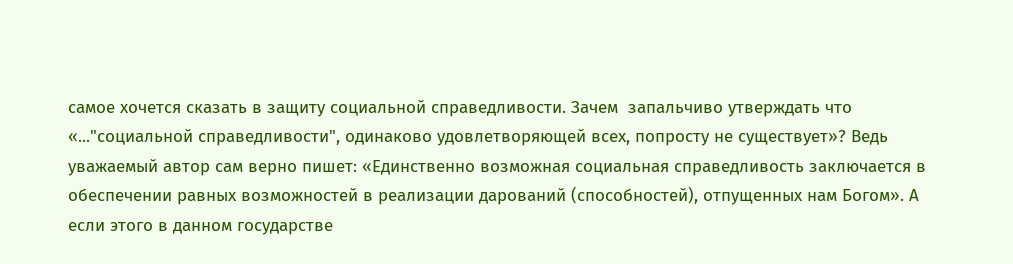самое хочется сказать в защиту социальной справедливости. Зачем  запальчиво утверждать что «..."социальной справедливости", одинаково удовлетворяющей всех, попросту не существует»? Ведь уважаемый автор сам верно пишет: «Единственно возможная социальная справедливость заключается в обеспечении равных возможностей в реализации дарований (способностей), отпущенных нам Богом». А если этого в данном государстве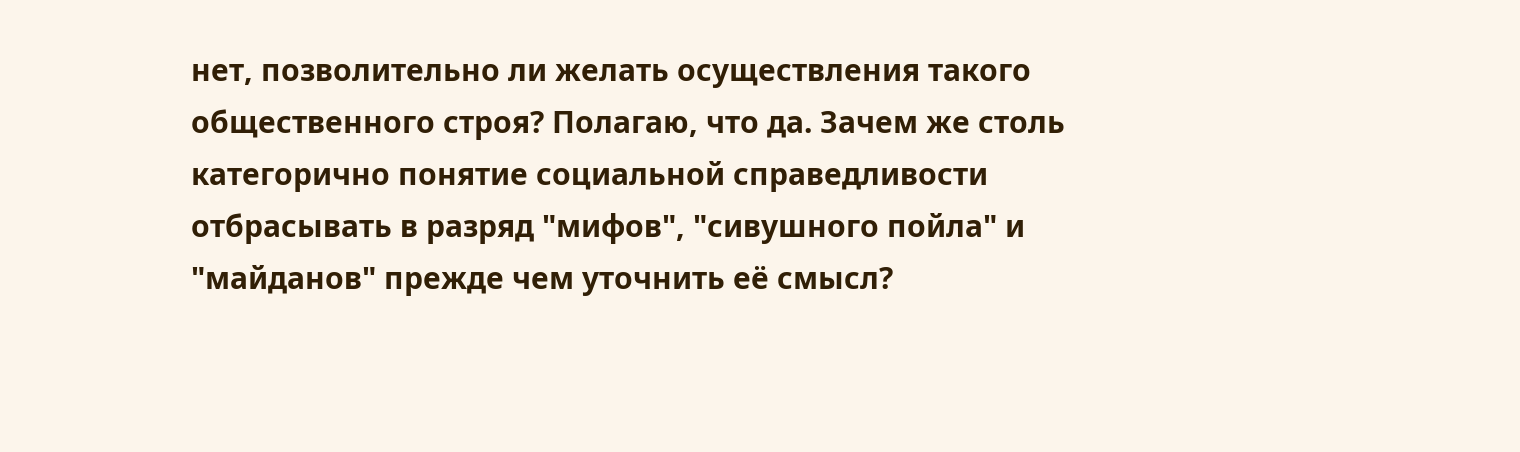нет, позволительно ли желать осуществления такого общественного строя? Полагаю, что да. Зачем же столь категорично понятие социальной справедливости отбрасывать в разряд "мифов", "сивушного пойла" и "майданов" прежде чем уточнить её смысл?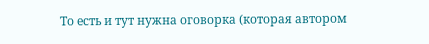То есть и тут нужна оговорка (которая автором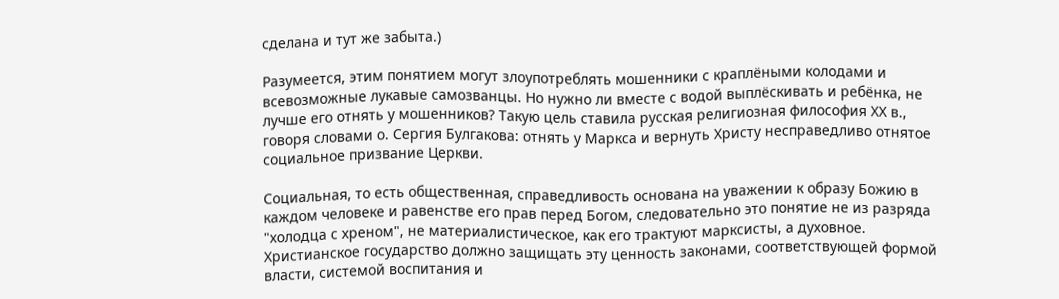сделана и тут же забыта.)

Разумеется, этим понятием могут злоупотреблять мошенники с краплёными колодами и всевозможные лукавые самозванцы. Но нужно ли вместе с водой выплёскивать и ребёнка, не лучше его отнять у мошенников? Такую цель ставила русская религиозная философия ХХ в., говоря словами о. Сергия Булгакова: отнять у Маркса и вернуть Христу несправедливо отнятое социальное призвание Церкви.

Социальная, то есть общественная, справедливость основана на уважении к образу Божию в каждом человеке и равенстве его прав перед Богом, следовательно это понятие не из разряда "холодца с хреном", не материалистическое, как его трактуют марксисты, а духовное. Христианское государство должно защищать эту ценность законами, соответствующей формой власти, системой воспитания и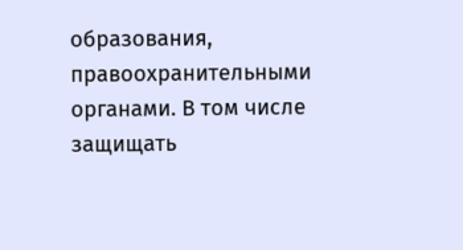образования, правоохранительными органами. В том числе защищать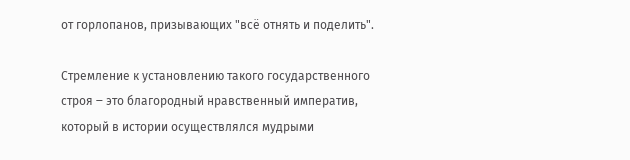от горлопанов, призывающих "всё отнять и поделить".

Стремление к установлению такого государственного строя ‒ это благородный нравственный императив, который в истории осуществлялся мудрыми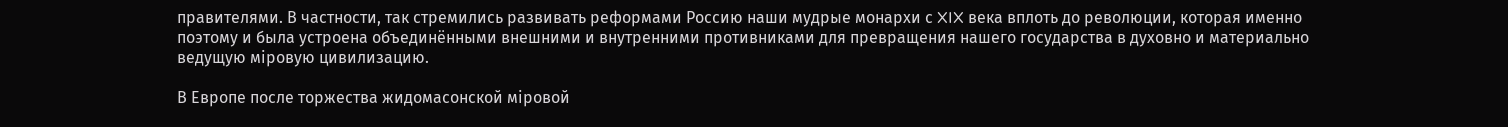правителями. В частности, так стремились развивать реформами Россию наши мудрые монархи с XIX века вплоть до революции, которая именно поэтому и была устроена объединёнными внешними и внутренними противниками для превращения нашего государства в духовно и материально ведущую мiровую цивилизацию.

В Европе после торжества жидомасонской мiровой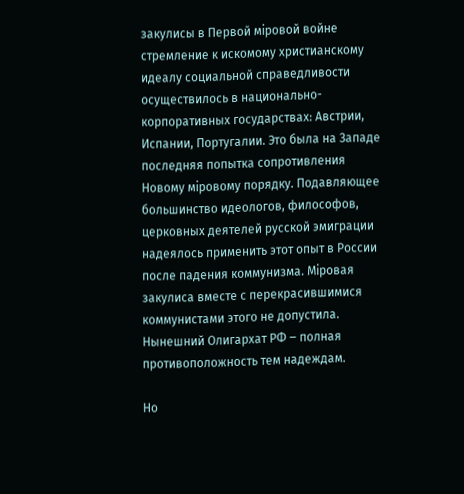закулисы в Первой мiровой войне стремление к искомому христианскому идеалу социальной справедливости осуществилось в национально-корпоративных государствах: Австрии, Испании, Португалии. Это была на Западе последняя попытка сопротивления Новому мiровому порядку. Подавляющее большинство идеологов, философов, церковных деятелей русской эмиграции надеялось применить этот опыт в России после падения коммунизма. Мiровая закулиса вместе с перекрасившимися коммунистами этого не допустила. Нынешний Олигархат РФ ‒ полная противоположность тем надеждам.

Но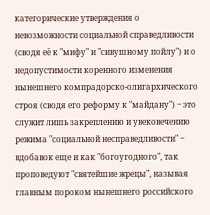категорические утверждения о невозможности социальной справедливости (сводя её к "мифу" и "сивушному пойлу") и о недопустимости коренного изменения нынешнего компрадорско-олигархического строя (сводя его реформу к "майдану") ‒ это служит лишь закреплению и увековечению режима "социальной несправедливости" ‒ вдобавок еще и как "богоугодного", так проповедуют "святейшие жрецы", называя главным пороком нынешнего российского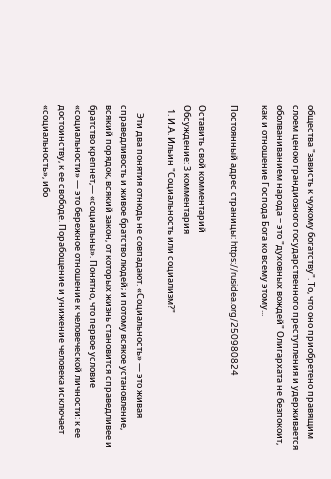общества "зависть к чужому богатству". То, что оно приобретено правящим слоем ценою грандиозного государственного преступления и удерживается оболваниванием народа ‒ это "духовных вождей" Олигархата не безпокоит, как и отношение Господа Бога ко всему этому...

Постоянный адрес страницы: https://rusidea.org/250980824

Оставить свой комментарий
Обсуждение: 3 комментария
  1. И.А. Ильин "Социальность или социализм?"

    Эти два понятия отнюдь не совпадают. «Социальность» — это живая справедливость и живое братство людей; и потому всякое установление, всякий порядок, всякий закон, от которых жизнь становится справедливее и братство крепнет,— «социальны». Понятно, что первое условие «социальности» — это бережное отношение к человеческой личности: к ее достоинству, к ее свободе. Порабощение и унижение человека исключает «социальность», ибо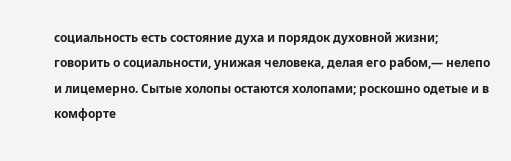социальность есть состояние духа и порядок духовной жизни; говорить о социальности, унижая человека, делая его рабом,— нелепо и лицемерно. Сытые холопы остаются холопами; роскошно одетые и в комфорте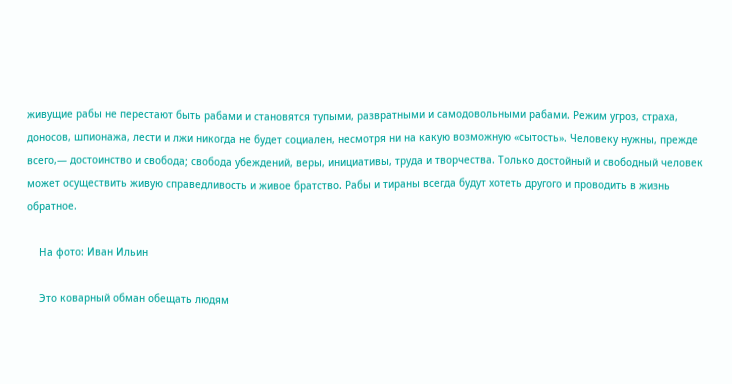живущие рабы не перестают быть рабами и становятся тупыми, развратными и самодовольными рабами. Режим угроз, страха, доносов, шпионажа, лести и лжи никогда не будет социален, несмотря ни на какую возможную «сытость». Человеку нужны, прежде всего,— достоинство и свобода; свобода убеждений, веры, инициативы, труда и творчества. Только достойный и свободный человек может осуществить живую справедливость и живое братство. Рабы и тираны всегда будут хотеть другого и проводить в жизнь обратное.

    На фото: Иван Ильин

    Это коварный обман обещать людям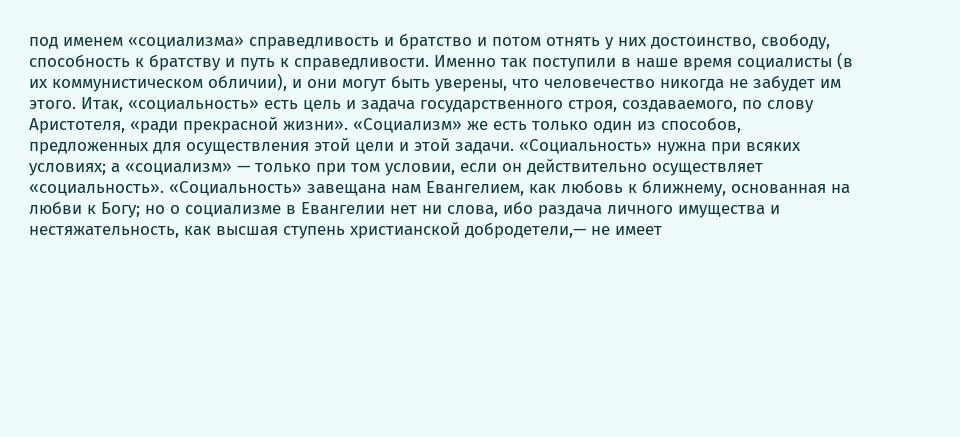под именем «социализма» справедливость и братство и потом отнять у них достоинство, свободу, способность к братству и путь к справедливости. Именно так поступили в наше время социалисты (в их коммунистическом обличии), и они могут быть уверены, что человечество никогда не забудет им этого. Итак, «социальность» есть цель и задача государственного строя, создаваемого, по слову Аристотеля, «ради прекрасной жизни». «Социализм» же есть только один из способов, предложенных для осуществления этой цели и этой задачи. «Социальность» нужна при всяких условиях; а «социализм» — только при том условии, если он действительно осуществляет «социальность». «Социальность» завещана нам Евангелием, как любовь к ближнему, основанная на любви к Богу; но о социализме в Евангелии нет ни слова, ибо раздача личного имущества и нестяжательность, как высшая ступень христианской добродетели,— не имеет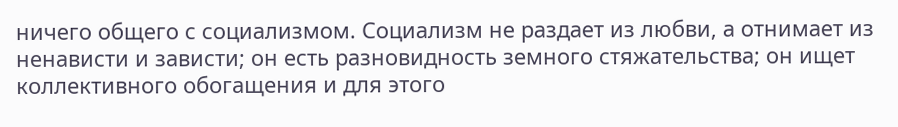ничего общего с социализмом. Социализм не раздает из любви, а отнимает из ненависти и зависти; он есть разновидность земного стяжательства; он ищет коллективного обогащения и для этого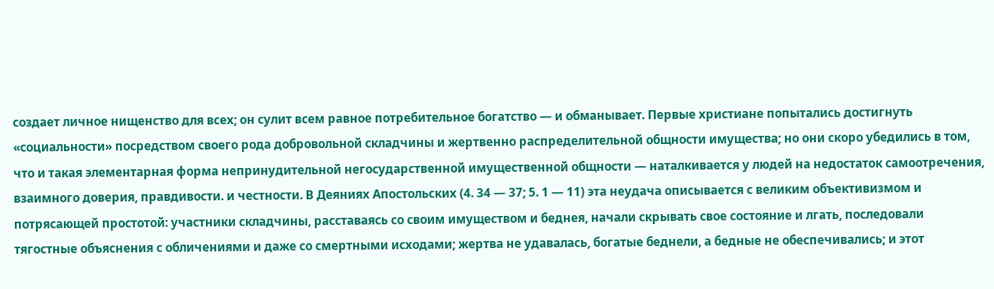создает личное нищенство для всех; он сулит всем равное потребительное богатство — и обманывает. Первые христиане попытались достигнуть «социальности» посредством своего рода добровольной складчины и жертвенно распределительной общности имущества; но они скоро убедились в том, что и такая элементарная форма непринудительной негосударственной имущественной общности — наталкивается у людей на недостаток самоотречения, взаимного доверия, правдивости. и честности. В Деяниях Апостольских (4. 34 — 37; 5. 1 — 11) эта неудача описывается с великим объективизмом и потрясающей простотой: участники складчины, расставаясь со своим имуществом и беднея, начали скрывать свое состояние и лгать, последовали тягостные объяснения с обличениями и даже со смертными исходами; жертва не удавалась, богатые беднели, а бедные не обеспечивались; и этот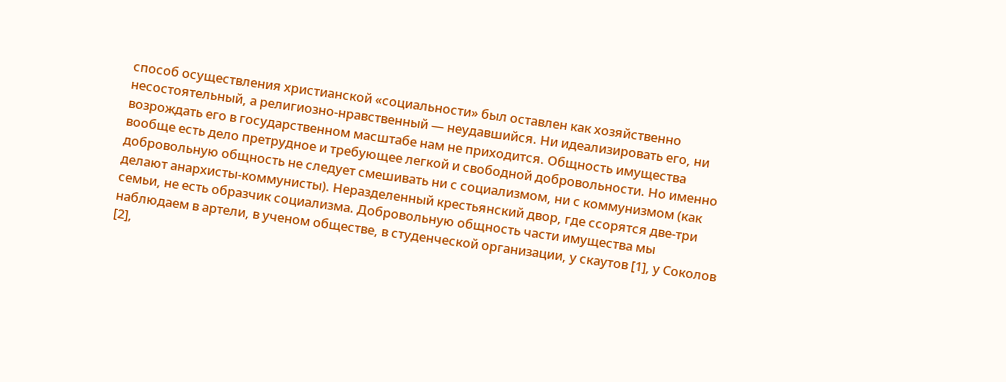способ осуществления христианской «социальности» был оставлен как хозяйственно несостоятельный, а религиозно-нравственный — неудавшийся. Ни идеализировать его, ни возрождать его в государственном масштабе нам не приходится. Общность имущества вообще есть дело претрудное и требующее легкой и свободной добровольности. Но именно добровольную общность не следует смешивать ни с социализмом, ни с коммунизмом (как делают анархисты-коммунисты). Неразделенный крестьянский двор, где ссорятся две-три семьи, не есть образчик социализма. Добровольную общность части имущества мы наблюдаем в артели, в ученом обществе, в студенческой организации, у скаутов [1], у Соколов [2],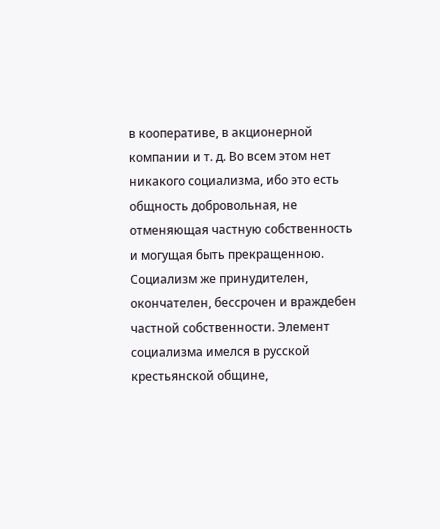в кооперативе, в акционерной компании и т. д. Во всем этом нет никакого социализма, ибо это есть общность добровольная, не отменяющая частную собственность и могущая быть прекращенною. Социализм же принудителен, окончателен, бессрочен и враждебен частной собственности. Элемент социализма имелся в русской крестьянской общине,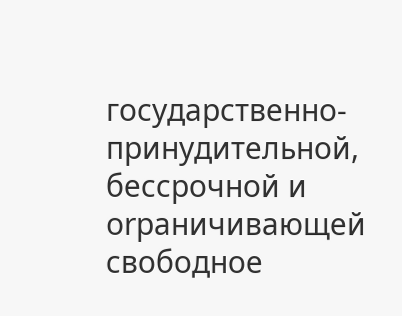государственно-принудительной, бессрочной и orраничивающей свободное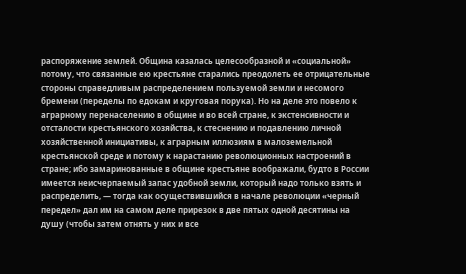распоряжение землей. Община казалась целесообразной и «социальной» потому, что связанные ею крестьяне старались преодолеть ее отрицательные стороны справедливым распределением пользуемой земли и несомого бремени (переделы по едокам и круговая порука). Но на деле это повело к аграрному перенаселению в общине и во всей стране, к экстенсивности и отсталости крестьянского хозяйства, к стеснению и подавлению личной хозяйственной инициативы, к аграрным иллюзиям в малоземельной крестьянской среде и потому к нарастанию революционных настроений в стране; ибо замаринованные в общине крестьяне воображали, будто в России имеется неисчерпаемый запас удобной земли, который надо только взять и распределить, — тогда как осуществившийся в начале революции «черный передел» дал им на самом деле прирезок в две пятых одной десятины на душу (чтобы затем отнять у них и все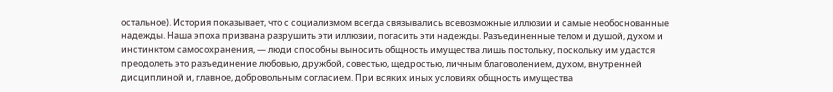остальное). История показывает, что с социализмом всегда связывались всевозможные иллюзии и самые необоснованные надежды. Наша эпоха призвана разрушить эти иллюзии, погасить эти надежды. Разъединенные телом и душой, духом и инстинктом самосохранения, — люди способны выносить общность имущества лишь постольку, поскольку им удастся преодолеть это разъединение любовью, дружбой, совестью, щедростью, личным благоволением, духом, внутренней дисциплиной и, главное, добровольным согласием. При всяких иных условиях общность имущества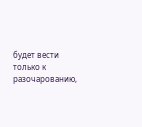будет вести только к разочарованию,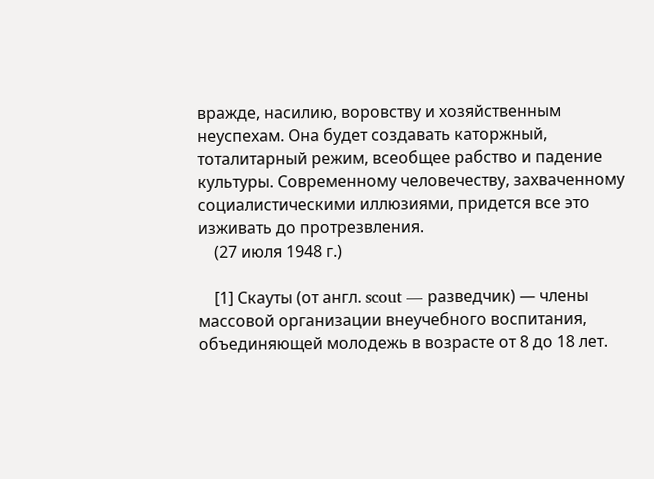вражде, насилию, воровству и хозяйственным неуспехам. Она будет создавать каторжный, тоталитарный режим, всеобщее рабство и падение культуры. Современному человечеству, захваченному социалистическими иллюзиями, придется все это изживать до протрезвления.
    (27 июля 1948 г.)

    [1] Скауты (от англ. scout — разведчик) — члены массовой организации внеучебного воспитания, объединяющей молодежь в возрасте от 8 до 18 лет.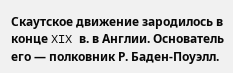Скаутское движение зародилось в конце XIX в. в Англии. Основатель его — полковник Р. Баден-Поуэлл.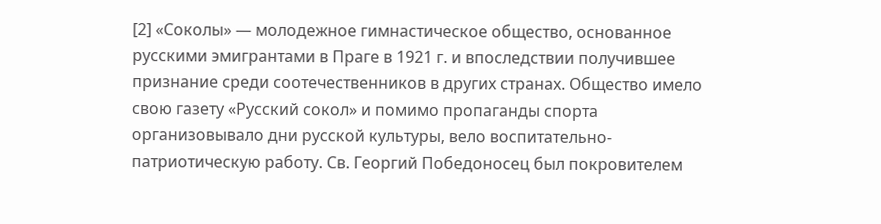[2] «Соколы» — молодежное гимнастическое общество, основанное русскими эмигрантами в Праге в 1921 г. и впоследствии получившее признание среди соотечественников в других странах. Общество имело свою газету «Русский сокол» и помимо пропаганды спорта организовывало дни русской культуры, вело воспитательно-патриотическую работу. Св. Георгий Победоносец был покровителем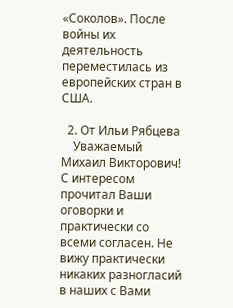«Соколов». После войны их деятельность переместилась из европейских стран в США.

  2. От Ильи Рябцева
    Уважаемый Михаил Викторович! С интересом прочитал Ваши оговорки и практически со всеми согласен. Не вижу практически никаких разногласий в наших с Вами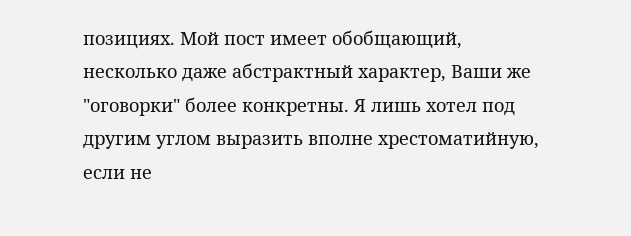позициях. Мой пост имеет обобщающий, несколько даже абстрактный характер, Ваши же "оговорки" более конкретны. Я лишь хотел под другим углом выразить вполне хрестоматийную, если не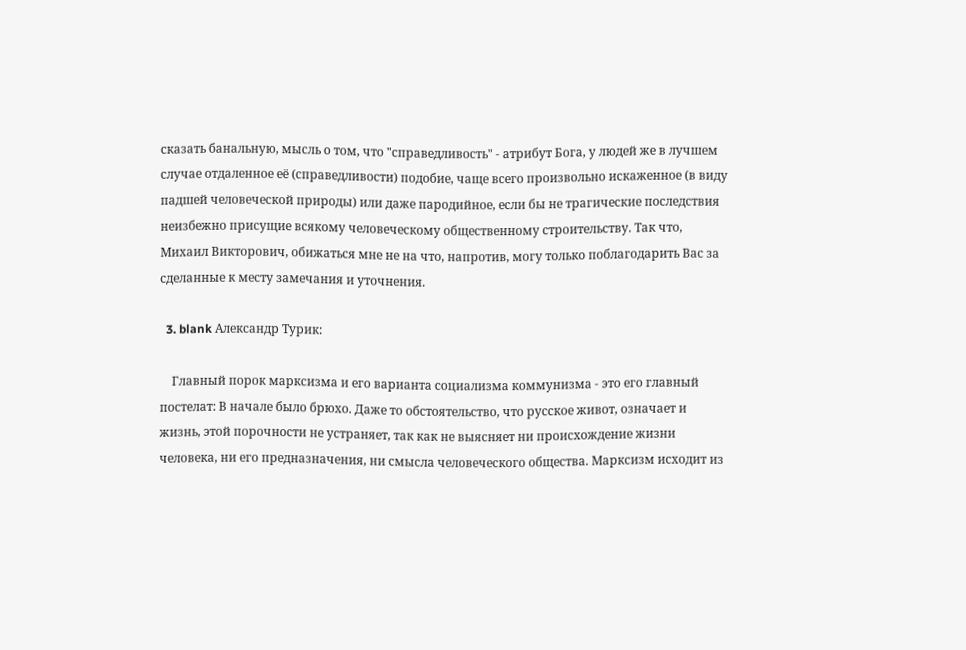сказать банальную, мысль о том, что "справедливость" - атрибут Бога, у людей же в лучшем случае отдаленное её (справедливости) подобие, чаще всего произвольно искаженное (в виду падшей человеческой природы) или даже пародийное, если бы не трагические последствия неизбежно присущие всякому человеческому общественному строительству. Так что, Михаил Викторович, обижаться мне не на что, напротив, могу только поблагодарить Вас за сделанные к месту замечания и уточнения.

  3. blank Александр Турик:

    Главный порок марксизма и его варианта социализма коммунизма - это его главный постeлат: В начале было брюхо. Даже то обстоятельство, что русское живот, означает и жизнь, этой порочности не устраняет, так как не выясняет ни происхождение жизни человека, ни его предназначения, ни смысла человеческого общества. Марксизм исходит из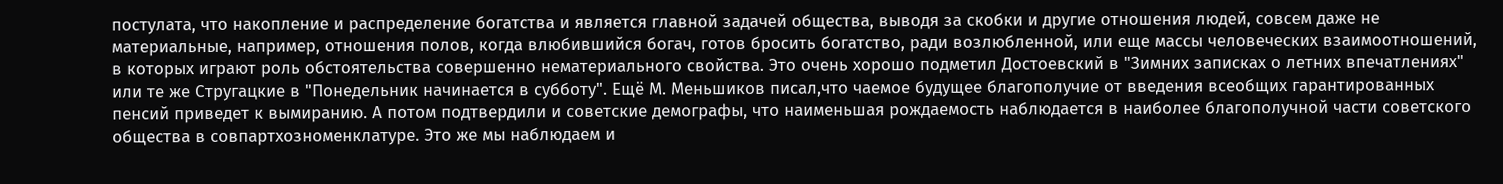постулата, что накопление и распределение богатства и является главной задачей общества, выводя за скобки и другие отношения людей, совсем даже не материальные, например, отношения полов, когда влюбившийся богач, готов бросить богатство, ради возлюбленной, или еще массы человеческих взаимоотношений, в которых играют роль обстоятельства совершенно нематериального свойства. Это очень хорошо подметил Достоевский в "Зимних записках о летних впечатлениях" или те же Стругацкие в "Понедельник начинается в субботу". Ещё М. Меньшиков писал,что чаемое будущее благополучие от введения всеобщих гарантированных пенсий приведет к вымиранию. А потом подтвердили и советские демографы, что наименьшая рождаемость наблюдается в наиболее благополучной части советского общества в совпартхозноменклатуре. Это же мы наблюдаем и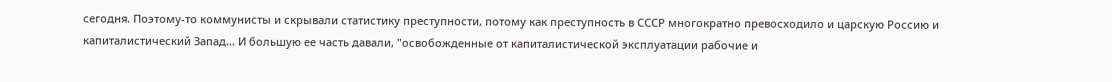сегодня. Поэтому-то коммунисты и скрывали статистику преступности, потому как преступность в СССР многократно превосходило и царскую Россию и капиталистический Запад... И большую ее часть давали, "освобожденные от капиталистической эксплуатации рабочие и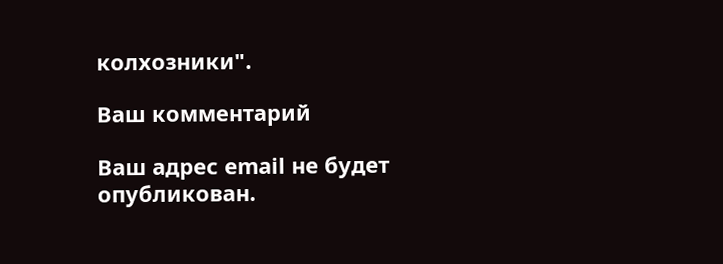колхозники".

Ваш комментарий

Ваш адрес email не будет опубликован.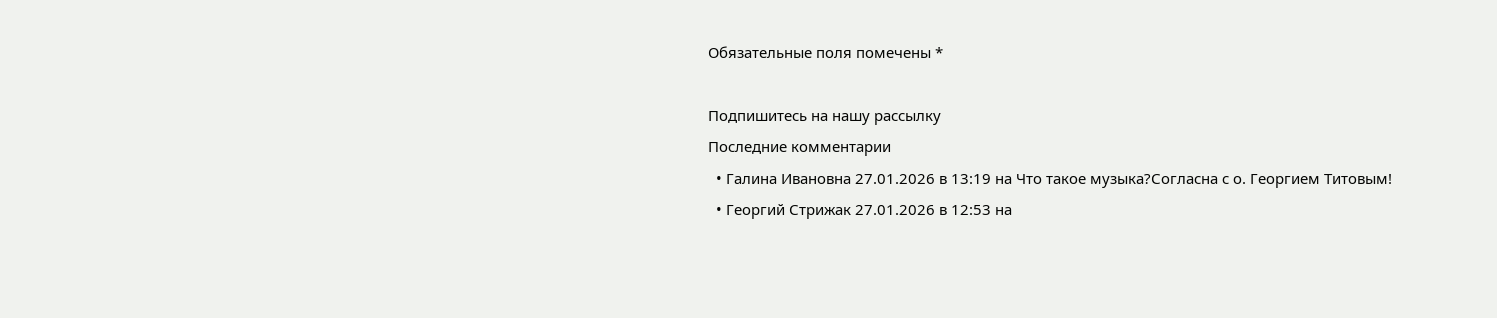Обязательные поля помечены *

Подпишитесь на нашу рассылку
Последние комментарии
  • Галина Ивановна 27.01.2026 в 13:19 на Что такое музыка?Согласна с о. Георгием Титовым!
  • Георгий Стрижак 27.01.2026 в 12:53 на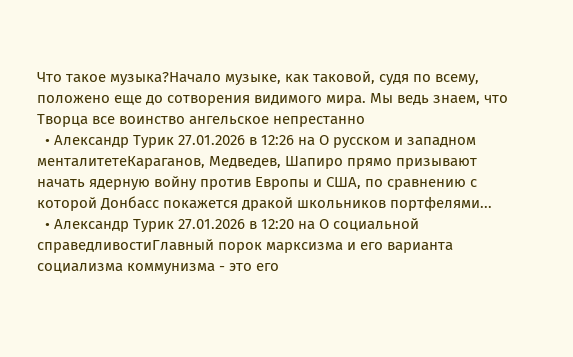Что такое музыка?Начало музыке, как таковой, судя по всему, положено еще до сотворения видимого мира. Мы ведь знаем, что Творца все воинство ангельское непрестанно
  • Александр Турик 27.01.2026 в 12:26 на О русском и западном менталитетеКараганов, Медведев, Шапиро прямо призывают начать ядерную войну против Европы и США, по сравнению с которой Донбасс покажется дракой школьников портфелями...
  • Александр Турик 27.01.2026 в 12:20 на О социальной справедливостиГлавный порок марксизма и его варианта социализма коммунизма - это его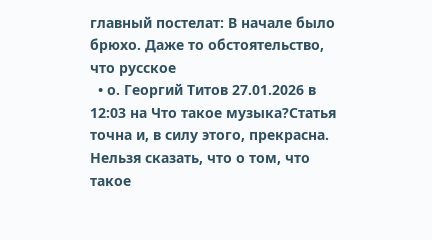главный постeлат: В начале было брюхо. Даже то обстоятельство, что русское
  • о. Георгий Титов 27.01.2026 в 12:03 на Что такое музыка?Статья точна и, в силу этого, прекрасна. Нельзя сказать, что о том, что такое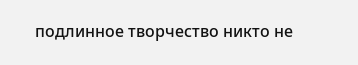подлинное творчество никто не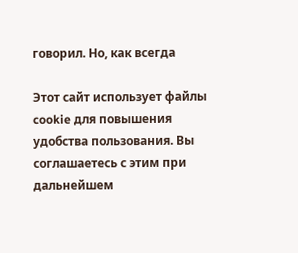говорил. Но, как всегда

Этот сайт использует файлы cookie для повышения удобства пользования. Вы соглашаетесь с этим при дальнейшем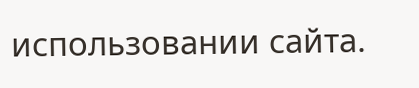использовании сайта.